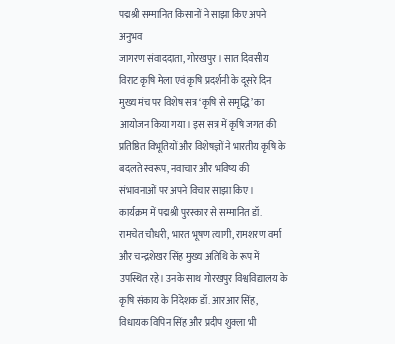पद्मश्री सम्मानित किसानों ने साझा किए अपने अनुभव
जागरण संवाददाता, गोरखपुर। सात दिवसीय विराट कृषि मेला एवं कृषि प्रदर्शनी के दूसरे दिन मुख्य मंच पर विशेष सत्र ‘कृषि से समृद्धि’ का आयोजन किया गया। इस सत्र में कृषि जगत की प्रतिष्ठित विभूतियों और विशेषज्ञों ने भारतीय कृषि के बदलते स्वरूप, नवाचार और भविष्य की संभावनाओं पर अपने विचार साझा किए।
कार्यक्रम में पद्मश्री पुरस्कार से सम्मानित डॉ. रामचेत चौधरी, भारत भूषण त्यागी, रामशरण वर्मा और चन्द्रशेखर सिंह मुख्य अतिथि के रूप में उपस्थित रहे। उनके साथ गोरखपुर विश्वविद्यालय के कृषि संकाय के निदेशक डॉ. आरआर सिंह, विधायक विपिन सिंह और प्रदीप शुक्ला भी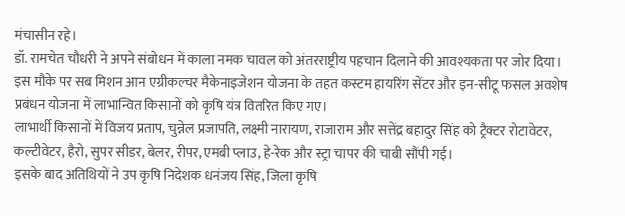मंचासीन रहे।
डॉ. रामचेत चौधरी ने अपने संबोधन में काला नमक चावल को अंतरराष्ट्रीय पहचान दिलाने की आवश्यकता पर जोर दिया। इस मौके पर सब मिशन आन एग्रीकल्चर मैकेनाइजेशन योजना के तहत कस्टम हायरिंग सेंटर और इन-सीटू फसल अवशेष प्रबंधन योजना में लाभान्वित किसानों को कृषि यंत्र वितरित किए गए।
लाभार्थी किसानों में विजय प्रताप, चुन्नेल प्रजापति, लक्ष्मी नारायण, राजाराम और सत्तेंद्र बहादुर सिंह को ट्रैक्टर रोटावेटर, कल्टीवेटर, हैरो, सुपर सीडर, बेलर, रीपर, एमबी प्लाउ, हे-रेक और स्ट्रा चापर की चाबी सौंपी गई।
इसके बाद अतिथियों ने उप कृषि निदेशक धनंजय सिंह, जिला कृषि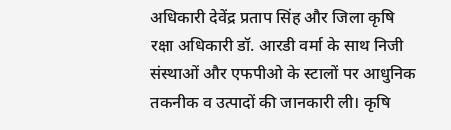अधिकारी देवेंद्र प्रताप सिंह और जिला कृषि रक्षा अधिकारी डॉ. आरडी वर्मा के साथ निजी संस्थाओं और एफपीओ के स्टालों पर आधुनिक तकनीक व उत्पादों की जानकारी ली। कृषि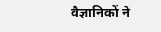वैज्ञानिकों ने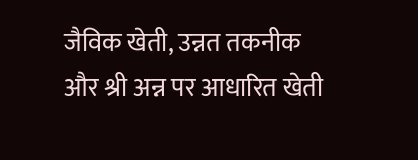जैविक खेती, उन्नत तकनीक और श्री अन्न पर आधारित खेती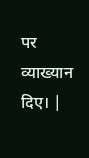पर व्याख्यान दिए। |